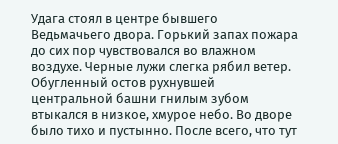Удага стоял в центре бывшего Ведьмачьего двора. Горький запах пожара до сих пор чувствовался во влажном воздухе. Черные лужи слегка рябил ветер. Обугленный остов рухнувшей центральной башни гнилым зубом втыкался в низкое, хмурое небо. Во дворе было тихо и пустынно. После всего, что тут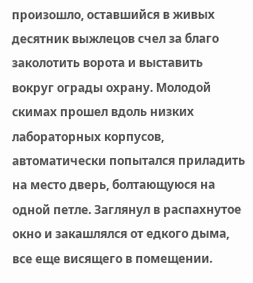произошло, оставшийся в живых десятник выжлецов счел за благо заколотить ворота и выставить вокруг ограды охрану. Молодой скимах прошел вдоль низких лабораторных корпусов, автоматически попытался приладить на место дверь, болтающуюся на одной петле. Заглянул в распахнутое окно и закашлялся от едкого дыма, все еще висящего в помещении.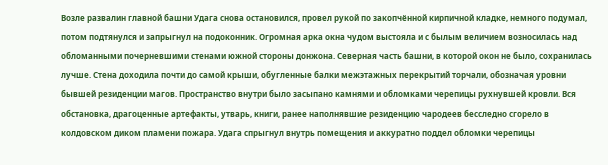Возле развалин главной башни Удага снова остановился, провел рукой по закопчённой кирпичной кладке, немного подумал, потом подтянулся и запрыгнул на подоконник. Огромная арка окна чудом выстояла и с былым величием возносилась над обломанными почерневшими стенами южной стороны донжона. Северная часть башни, в которой окон не было, сохранилась лучше. Стена доходила почти до самой крыши, обугленные балки межэтажных перекрытий торчали, обозначая уровни бывшей резиденции магов. Пространство внутри было засыпано камнями и обломками черепицы рухнувшей кровли. Вся обстановка, драгоценные артефакты, утварь, книги, ранее наполнявшие резиденцию чародеев бесследно сгорело в колдовском диком пламени пожара. Удага спрыгнул внутрь помещения и аккуратно поддел обломки черепицы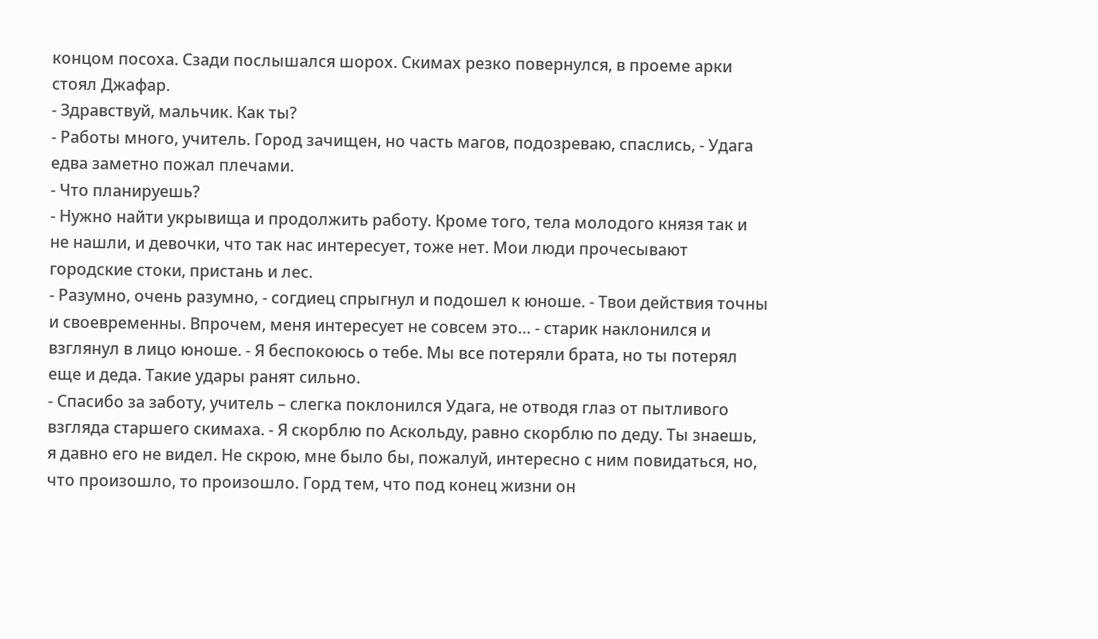концом посоха. Сзади послышался шорох. Скимах резко повернулся, в проеме арки стоял Джафар.
- Здравствуй, мальчик. Как ты?
- Работы много, учитель. Город зачищен, но часть магов, подозреваю, спаслись, - Удага едва заметно пожал плечами.
- Что планируешь?
- Нужно найти укрывища и продолжить работу. Кроме того, тела молодого князя так и не нашли, и девочки, что так нас интересует, тоже нет. Мои люди прочесывают городские стоки, пристань и лес.
- Разумно, очень разумно, - согдиец спрыгнул и подошел к юноше. - Твои действия точны и своевременны. Впрочем, меня интересует не совсем это… - старик наклонился и взглянул в лицо юноше. - Я беспокоюсь о тебе. Мы все потеряли брата, но ты потерял еще и деда. Такие удары ранят сильно.
- Спасибо за заботу, учитель – слегка поклонился Удага, не отводя глаз от пытливого взгляда старшего скимаха. - Я скорблю по Аскольду, равно скорблю по деду. Ты знаешь, я давно его не видел. Не скрою, мне было бы, пожалуй, интересно с ним повидаться, но, что произошло, то произошло. Горд тем, что под конец жизни он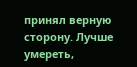принял верную сторону. Лучше умереть,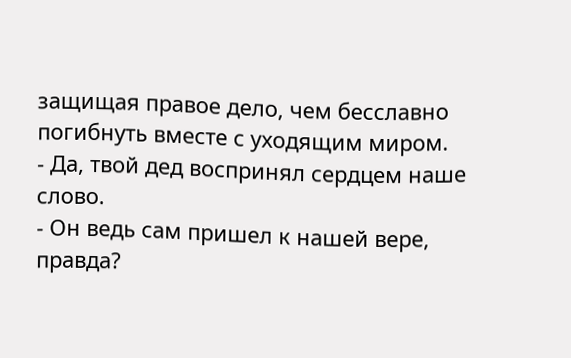защищая правое дело, чем бесславно погибнуть вместе с уходящим миром.
- Да, твой дед воспринял сердцем наше слово.
- Он ведь сам пришел к нашей вере, правда?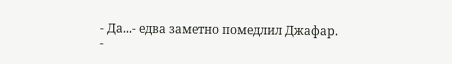- Да...- едва заметно помедлил Джафар.
-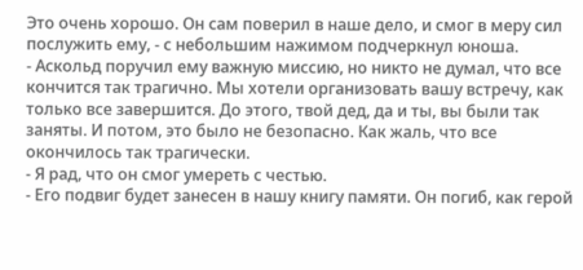Это очень хорошо. Он сам поверил в наше дело, и смог в меру сил послужить ему, - с небольшим нажимом подчеркнул юноша.
- Аскольд поручил ему важную миссию, но никто не думал, что все кончится так трагично. Мы хотели организовать вашу встречу, как только все завершится. До этого, твой дед, да и ты, вы были так заняты. И потом, это было не безопасно. Как жаль, что все окончилось так трагически.
- Я рад, что он смог умереть с честью.
- Его подвиг будет занесен в нашу книгу памяти. Он погиб, как герой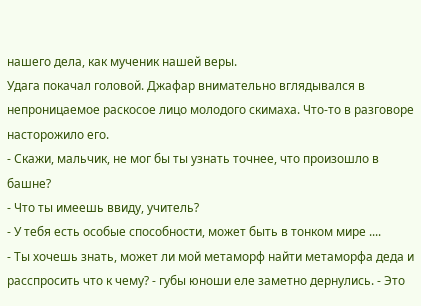нашего дела, как мученик нашей веры.
Удага покачал головой. Джафар внимательно вглядывался в непроницаемое раскосое лицо молодого скимаха. Что-то в разговоре насторожило его.
- Скажи, мальчик, не мог бы ты узнать точнее, что произошло в башне?
- Что ты имеешь ввиду, учитель?
- У тебя есть особые способности, может быть в тонком мире ....
- Ты хочешь знать, может ли мой метаморф найти метаморфа деда и расспросить что к чему? - губы юноши еле заметно дернулись. - Это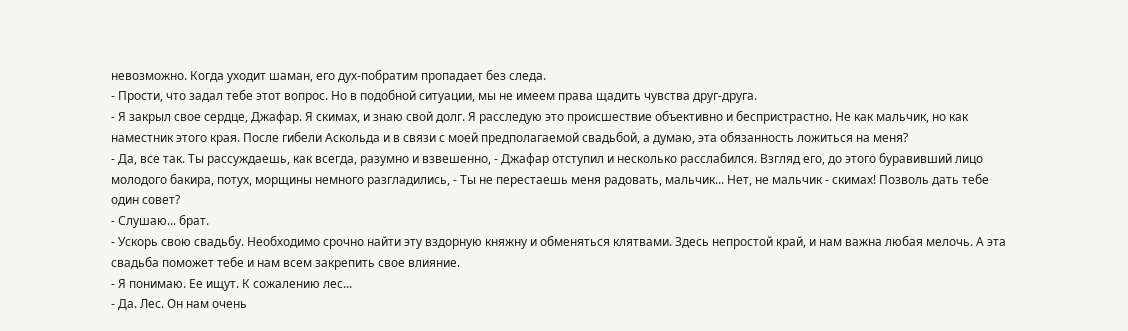невозможно. Когда уходит шаман, его дух-побратим пропадает без следа.
- Прости, что задал тебе этот вопрос. Но в подобной ситуации, мы не имеем права щадить чувства друг-друга.
- Я закрыл свое сердце, Джафар. Я скимах, и знаю свой долг. Я расследую это происшествие объективно и беспристрастно. Не как мальчик, но как наместник этого края. После гибели Аскольда и в связи с моей предполагаемой свадьбой, а думаю, эта обязанность ложиться на меня?
- Да, все так. Ты рассуждаешь, как всегда, разумно и взвешенно, - Джафар отступил и несколько расслабился. Взгляд его, до этого буравивший лицо молодого бакира, потух, морщины немного разгладились, - Ты не перестаешь меня радовать, мальчик... Нет, не мальчик - скимах! Позволь дать тебе один совет?
- Слушаю... брат.
- Ускорь свою свадьбу. Необходимо срочно найти эту вздорную княжну и обменяться клятвами. Здесь непростой край, и нам важна любая мелочь. А эта свадьба поможет тебе и нам всем закрепить свое влияние.
- Я понимаю. Ее ищут. К сожалению лес...
- Да. Лес. Он нам очень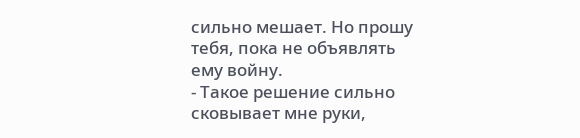сильно мешает. Но прошу тебя, пока не объявлять ему войну.
- Такое решение сильно сковывает мне руки,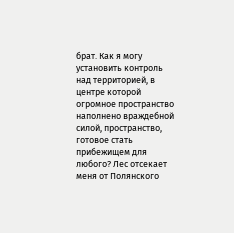брат. Как я могу установить контроль над территорией, в центре которой огромное пространство наполнено враждебной силой, пространство, готовое стать прибежищем для любого? Лес отсекает меня от Полянского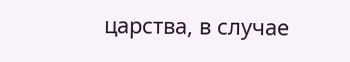царства, в случае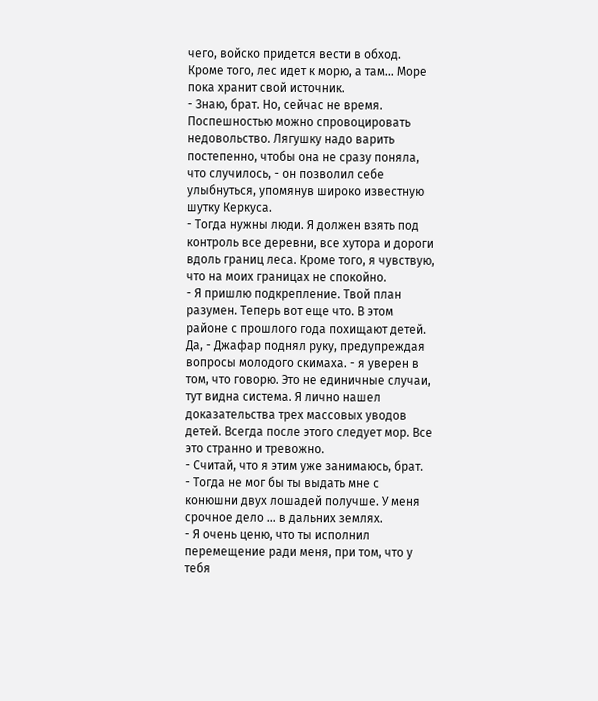чего, войско придется вести в обход. Кроме того, лес идет к морю, а там... Море пока хранит свой источник.
- Знаю, брат. Но, сейчас не время. Поспешностью можно спровоцировать недовольство. Лягушку надо варить постепенно, чтобы она не сразу поняла, что случилось, - он позволил себе улыбнуться, упомянув широко известную шутку Керкуса.
- Тогда нужны люди. Я должен взять под контроль все деревни, все хутора и дороги вдоль границ леса. Кроме того, я чувствую, что на моих границах не спокойно.
- Я пришлю подкрепление. Твой план разумен. Теперь вот еще что. В этом районе с прошлого года похищают детей. Да, - Джафар поднял руку, предупреждая вопросы молодого скимаха. - я уверен в том, что говорю. Это не единичные случаи, тут видна система. Я лично нашел доказательства трех массовых уводов детей. Всегда после этого следует мор. Все это странно и тревожно.
- Считай, что я этим уже занимаюсь, брат.
- Тогда не мог бы ты выдать мне с конюшни двух лошадей получше. У меня срочное дело … в дальних землях.
- Я очень ценю, что ты исполнил перемещение ради меня, при том, что у тебя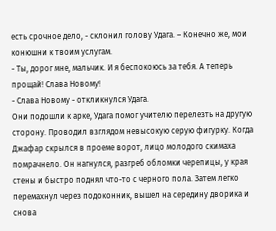есть срочное дело, - склонил голову Удага. – Конечно же, мои конюшни к твоим услугам.
- Ты, дорог мне, мальчик. И я беспокоюсь за тебя. А теперь прощай! Слава Новому!
- Слава Новому - откликнулся Удага.
Они подошли к арке, Удага помог учителю перелезть на другую сторону. Проводил взглядом невысокую серую фигурку. Когда Джафар скрылся в проеме ворот, лицо молодого скимаха помрачнело. Он нагнулся, разгреб обломки черепицы, у края стены и быстро поднял что-то с черного пола. Затем легко перемахнул через подоконник, вышел на середину дворика и снова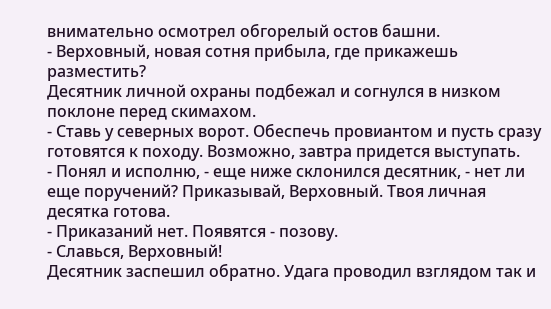внимательно осмотрел обгорелый остов башни.
- Верховный, новая сотня прибыла, где прикажешь разместить?
Десятник личной охраны подбежал и согнулся в низком поклоне перед скимахом.
- Ставь у северных ворот. Обеспечь провиантом и пусть сразу готовятся к походу. Возможно, завтра придется выступать.
- Понял и исполню, - еще ниже склонился десятник, - нет ли еще поручений? Приказывай, Верховный. Твоя личная десятка готова.
- Приказаний нет. Появятся - позову.
- Славься, Верховный!
Десятник заспешил обратно. Удага проводил взглядом так и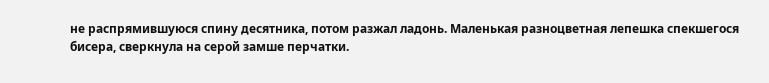не распрямившуюся спину десятника, потом разжал ладонь. Маленькая разноцветная лепешка спекшегося бисера, сверкнула на серой замше перчатки.